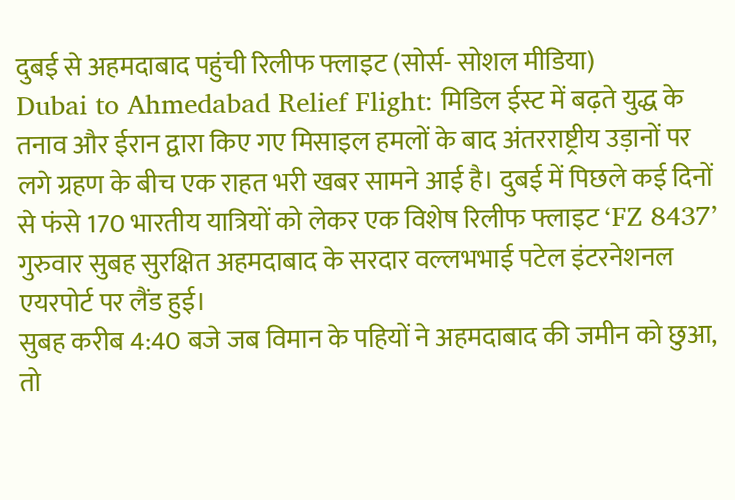दुबई से अहमदाबाद पहुंची रिलीफ फ्लाइट (सोर्स- सोशल मीडिया)
Dubai to Ahmedabad Relief Flight: मिडिल ईस्ट में बढ़ते युद्ध के तनाव और ईरान द्वारा किए गए मिसाइल हमलों के बाद अंतरराष्ट्रीय उड़ानों पर लगे ग्रहण के बीच एक राहत भरी खबर सामने आई है। दुबई में पिछले कई दिनों से फंसे 170 भारतीय यात्रियों को लेकर एक विशेष रिलीफ फ्लाइट ‘FZ 8437’ गुरुवार सुबह सुरक्षित अहमदाबाद के सरदार वल्लभभाई पटेल इंटरनेशनल एयरपोर्ट पर लैंड हुई।
सुबह करीब 4:40 बजे जब विमान के पहियों ने अहमदाबाद की जमीन को छुआ, तो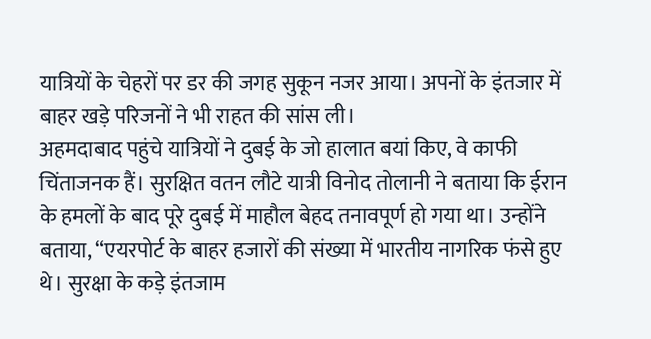यात्रियों के चेहरों पर डर की जगह सुकून नजर आया। अपनों के इंतजार में बाहर खड़े परिजनों ने भी राहत की सांस ली।
अहमदाबाद पहुंचे यात्रियों ने दुबई के जो हालात बयां किए, वे काफी चिंताजनक हैं। सुरक्षित वतन लौटे यात्री विनोद तोलानी ने बताया कि ईरान के हमलों के बाद पूरे दुबई में माहौल बेहद तनावपूर्ण हो गया था। उन्होंने बताया, “एयरपोर्ट के बाहर हजारों की संख्या में भारतीय नागरिक फंसे हुए थे। सुरक्षा के कड़े इंतजाम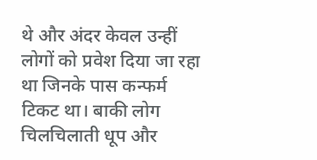थे और अंदर केवल उन्हीं लोगों को प्रवेश दिया जा रहा था जिनके पास कन्फर्म टिकट था। बाकी लोग चिलचिलाती धूप और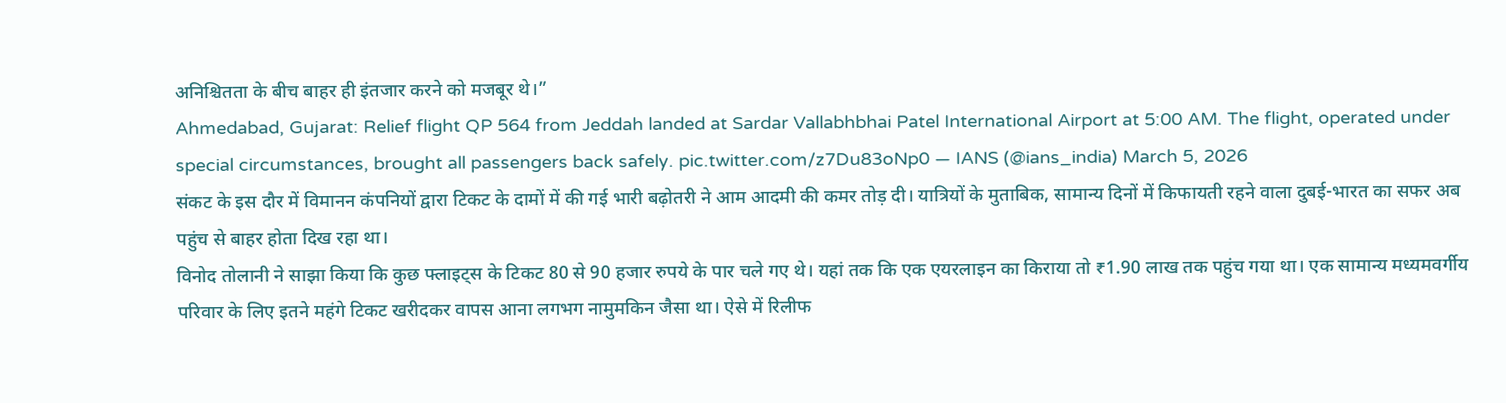अनिश्चितता के बीच बाहर ही इंतजार करने को मजबूर थे।”
Ahmedabad, Gujarat: Relief flight QP 564 from Jeddah landed at Sardar Vallabhbhai Patel International Airport at 5:00 AM. The flight, operated under special circumstances, brought all passengers back safely. pic.twitter.com/z7Du83oNp0 — IANS (@ians_india) March 5, 2026
संकट के इस दौर में विमानन कंपनियों द्वारा टिकट के दामों में की गई भारी बढ़ोतरी ने आम आदमी की कमर तोड़ दी। यात्रियों के मुताबिक, सामान्य दिनों में किफायती रहने वाला दुबई-भारत का सफर अब पहुंच से बाहर होता दिख रहा था।
विनोद तोलानी ने साझा किया कि कुछ फ्लाइट्स के टिकट 80 से 90 हजार रुपये के पार चले गए थे। यहां तक कि एक एयरलाइन का किराया तो ₹1.90 लाख तक पहुंच गया था। एक सामान्य मध्यमवर्गीय परिवार के लिए इतने महंगे टिकट खरीदकर वापस आना लगभग नामुमकिन जैसा था। ऐसे में रिलीफ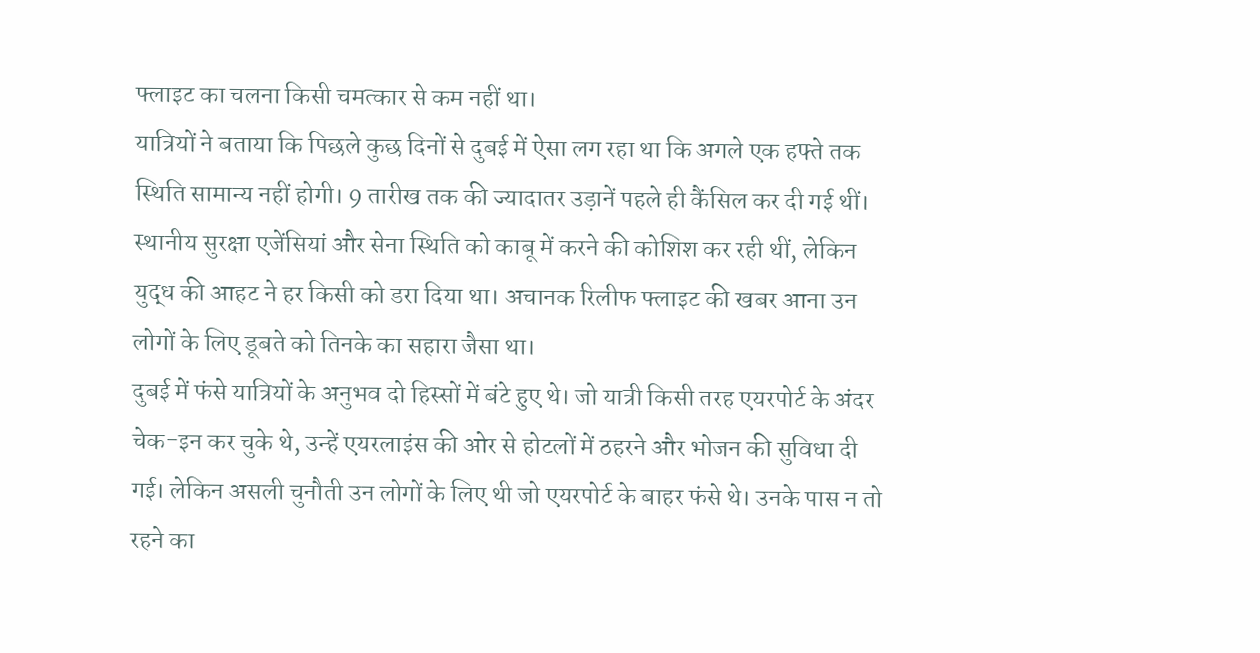फ्लाइट का चलना किसी चमत्कार से कम नहीं था।
यात्रियों ने बताया कि पिछले कुछ दिनों से दुबई में ऐसा लग रहा था कि अगले एक हफ्ते तक स्थिति सामान्य नहीं होगी। 9 तारीख तक की ज्यादातर उड़ानें पहले ही कैंसिल कर दी गई थीं। स्थानीय सुरक्षा एजेंसियां और सेना स्थिति को काबू में करने की कोशिश कर रही थीं, लेकिन युद्ध की आहट ने हर किसी को डरा दिया था। अचानक रिलीफ फ्लाइट की खबर आना उन लोगों के लिए डूबते को तिनके का सहारा जैसा था।
दुबई में फंसे यात्रियों के अनुभव दो हिस्सों में बंटे हुए थे। जो यात्री किसी तरह एयरपोर्ट के अंदर चेक-इन कर चुके थे, उन्हें एयरलाइंस की ओर से होटलों में ठहरने और भोजन की सुविधा दी गई। लेकिन असली चुनौती उन लोगों के लिए थी जो एयरपोर्ट के बाहर फंसे थे। उनके पास न तो रहने का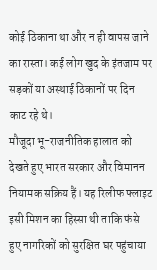कोई ठिकाना था और न ही वापस जाने का रास्ता। कई लोग खुद के इंतजाम पर सड़कों या अस्थाई ठिकानों पर दिन काट रहे थे।
मौजूदा भू-राजनीतिक हालात को देखते हुए भारत सरकार और विमानन नियामक सक्रिय हैं। यह रिलीफ फ्लाइट इसी मिशन का हिस्सा थी ताकि फंसे हुए नागरिकों को सुरक्षित घर पहुंचाया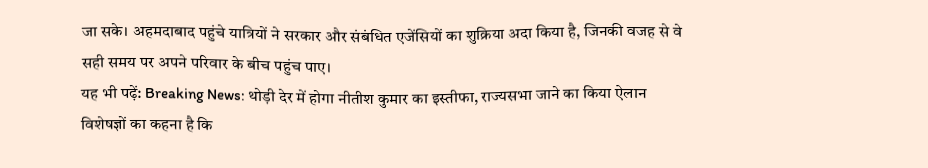जा सके। अहमदाबाद पहुंचे यात्रियों ने सरकार और संबंधित एजेंसियों का शुक्रिया अदा किया है, जिनकी वजह से वे सही समय पर अपने परिवार के बीच पहुंच पाए।
यह भी पढ़ें: Breaking News: थोड़ी देर में होगा नीतीश कुमार का इस्तीफा, राज्यसभा जाने का किया ऐलान
विशेषज्ञों का कहना है कि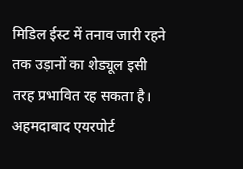मिडिल ईस्ट में तनाव जारी रहने तक उड़ानों का शेड्यूल इसी तरह प्रभावित रह सकता है। अहमदाबाद एयरपोर्ट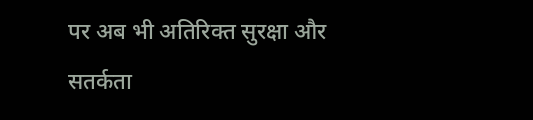पर अब भी अतिरिक्त सुरक्षा और सतर्कता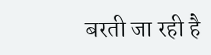बरती जा रही है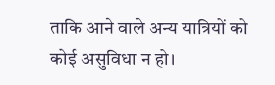ताकि आने वाले अन्य यात्रियों को कोई असुविधा न हो।